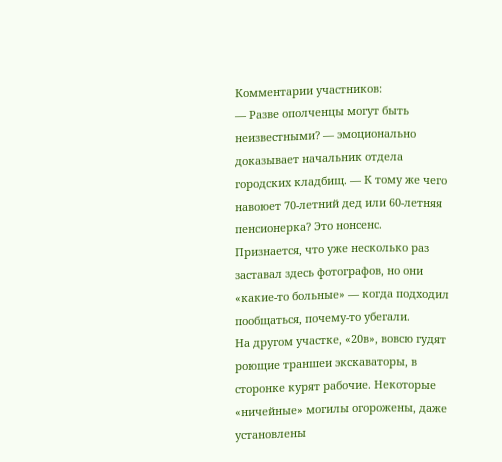Комментарии участников:
— Разве ополченцы могут быть неизвестными? — эмоционально доказывает начальник отдела городских кладбищ. — К тому же чего навоюет 70-летний дед или 60-летняя пенсионерка? Это нонсенс.
Признается, что уже несколько раз заставал здесь фотографов, но они «какие-то больные» — когда подходил пообщаться, почему-то убегали.
На другом участке, «20в», вовсю гудят роющие траншеи экскаваторы, в сторонке курят рабочие. Некоторые «ничейные» могилы огорожены, даже установлены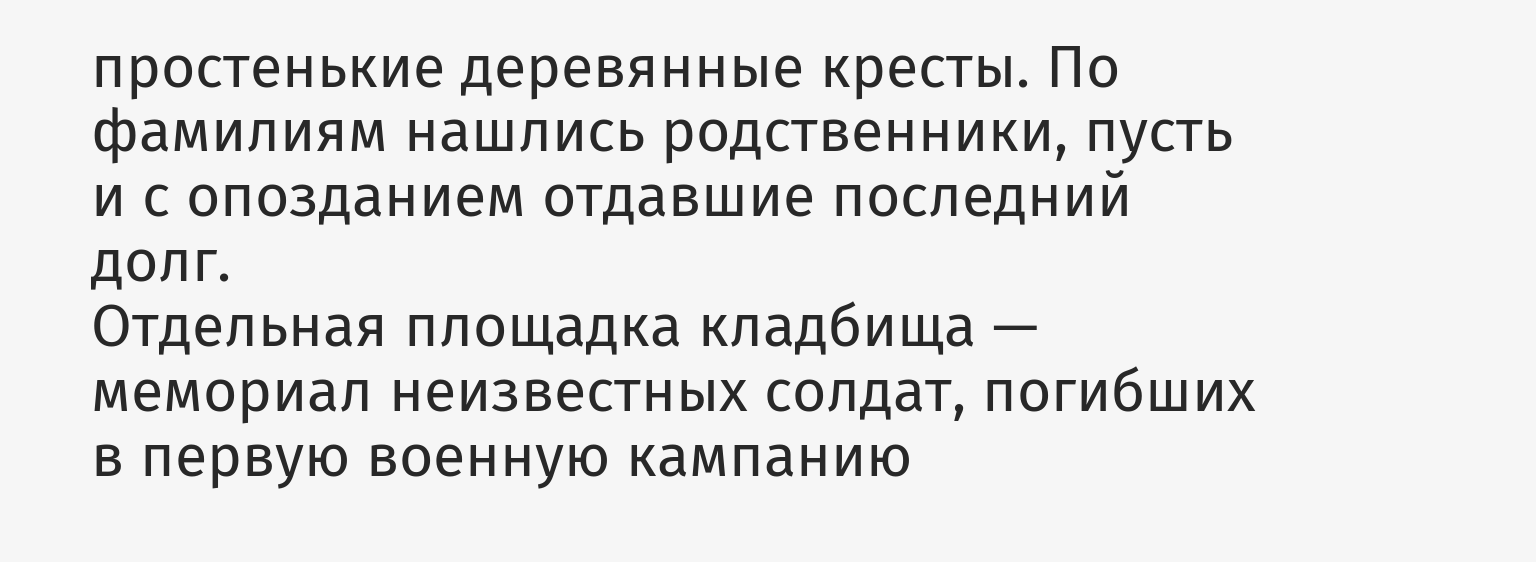простенькие деревянные кресты. По фамилиям нашлись родственники, пусть и с опозданием отдавшие последний долг.
Отдельная площадка кладбища — мемориал неизвестных солдат, погибших в первую военную кампанию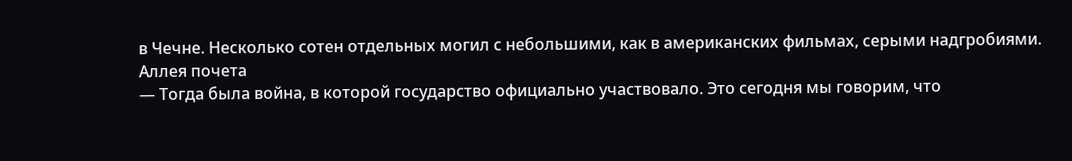в Чечне. Несколько сотен отдельных могил с небольшими, как в американских фильмах, серыми надгробиями.
Аллея почета
— Тогда была война, в которой государство официально участвовало. Это сегодня мы говорим, что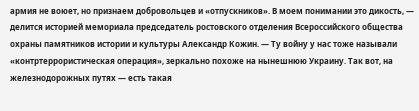армия не воюет, но признаем добровольцев и «отпускников». В моем понимании это дикость, — делится историей мемориала председатель ростовского отделения Всероссийского общества охраны памятников истории и культуры Александр Кожин. — Ту войну у нас тоже называли «контртеррористическая операция», зеркально похоже на нынешнюю Украину. Так вот, на железнодорожных путях — есть такая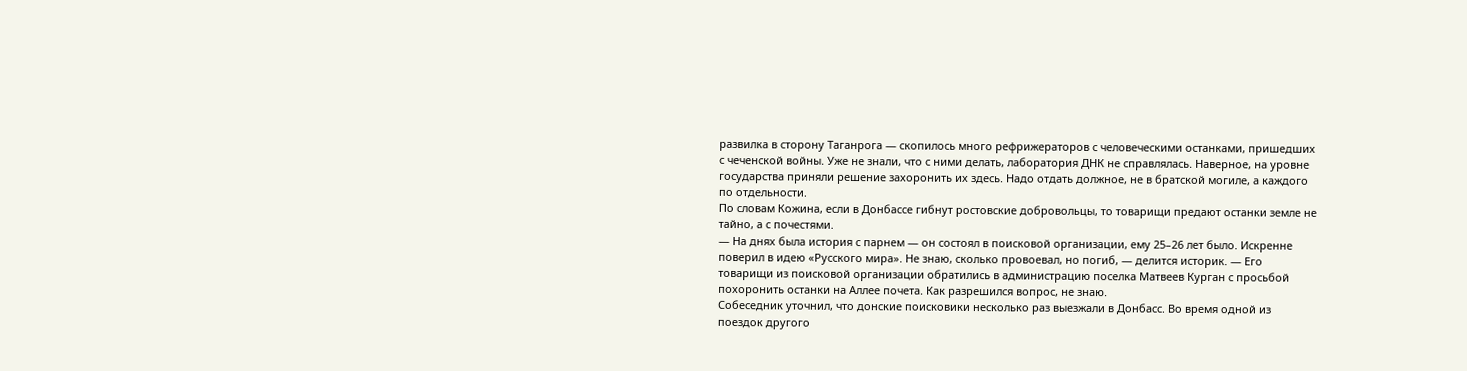развилка в сторону Таганрога — скопилось много рефрижераторов с человеческими останками, пришедших с чеченской войны. Уже не знали, что с ними делать, лаборатория ДНК не справлялась. Наверное, на уровне государства приняли решение захоронить их здесь. Надо отдать должное, не в братской могиле, а каждого по отдельности.
По словам Кожина, если в Донбассе гибнут ростовские добровольцы, то товарищи предают останки земле не тайно, а с почестями.
— На днях была история с парнем — он состоял в поисковой организации, ему 25–26 лет было. Искренне поверил в идею «Русского мира». Не знаю, сколько провоевал, но погиб, — делится историк. — Его товарищи из поисковой организации обратились в администрацию поселка Матвеев Курган с просьбой похоронить останки на Аллее почета. Как разрешился вопрос, не знаю.
Собеседник уточнил, что донские поисковики несколько раз выезжали в Донбасс. Во время одной из поездок другого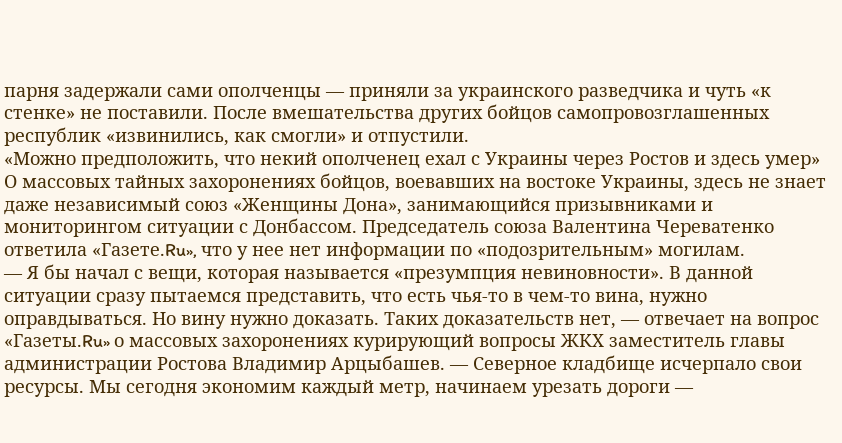парня задержали сами ополченцы — приняли за украинского разведчика и чуть «к стенке» не поставили. После вмешательства других бойцов самопровозглашенных республик «извинились, как смогли» и отпустили.
«Можно предположить, что некий ополченец ехал с Украины через Ростов и здесь умер»
О массовых тайных захоронениях бойцов, воевавших на востоке Украины, здесь не знает даже независимый союз «Женщины Дона», занимающийся призывниками и мониторингом ситуации с Донбассом. Председатель союза Валентина Череватенко ответила «Газете.Ru», что у нее нет информации по «подозрительным» могилам.
— Я бы начал с вещи, которая называется «презумпция невиновности». В данной ситуации сразу пытаемся представить, что есть чья-то в чем-то вина, нужно оправдываться. Но вину нужно доказать. Таких доказательств нет, — отвечает на вопрос «Газеты.Ru» о массовых захоронениях курирующий вопросы ЖКХ заместитель главы администрации Ростова Владимир Арцыбашев. — Северное кладбище исчерпало свои ресурсы. Мы сегодня экономим каждый метр, начинаем урезать дороги —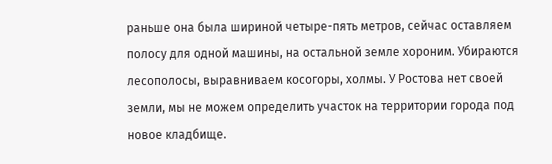раньше она была шириной четыре-пять метров, сейчас оставляем полосу для одной машины, на остальной земле хороним. Убираются лесополосы, выравниваем косогоры, холмы. У Ростова нет своей земли, мы не можем определить участок на территории города под новое кладбище.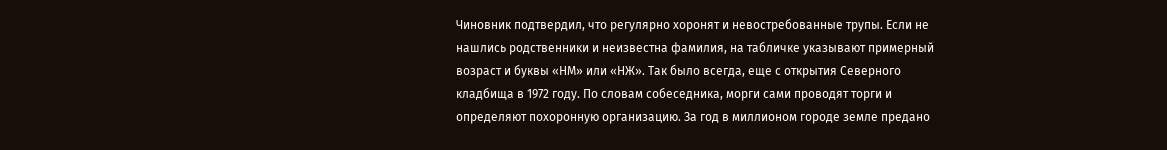Чиновник подтвердил, что регулярно хоронят и невостребованные трупы. Если не нашлись родственники и неизвестна фамилия, на табличке указывают примерный возраст и буквы «НМ» или «НЖ». Так было всегда, еще с открытия Северного кладбища в 1972 году. По словам собеседника, морги сами проводят торги и определяют похоронную организацию. За год в миллионом городе земле предано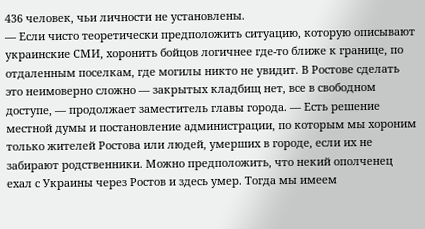436 человек, чьи личности не установлены.
— Если чисто теоретически предположить ситуацию, которую описывают украинские СМИ, хоронить бойцов логичнее где-то ближе к границе, по отдаленным поселкам, где могилы никто не увидит. В Ростове сделать это неимоверно сложно — закрытых кладбищ нет, все в свободном доступе, — продолжает заместитель главы города. — Есть решение местной думы и постановление администрации, по которым мы хороним только жителей Ростова или людей, умерших в городе, если их не забирают родственники. Можно предположить, что некий ополченец ехал с Украины через Ростов и здесь умер. Тогда мы имеем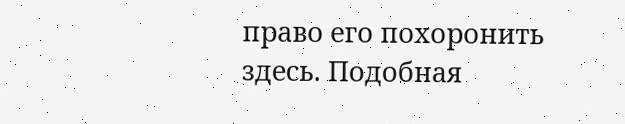право его похоронить здесь. Подобная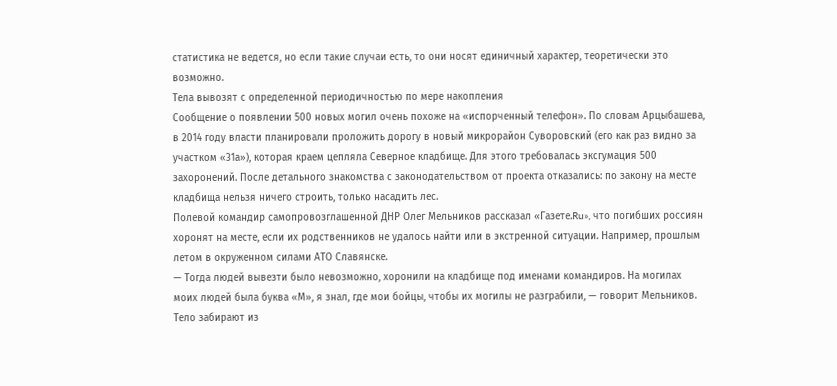статистика не ведется, но если такие случаи есть, то они носят единичный характер, теоретически это возможно.
Тела вывозят с определенной периодичностью по мере накопления
Сообщение о появлении 500 новых могил очень похоже на «испорченный телефон». По словам Арцыбашева, в 2014 году власти планировали проложить дорогу в новый микрорайон Суворовский (его как раз видно за участком «31а»), которая краем цепляла Северное кладбище. Для этого требовалась эксгумация 500 захоронений. После детального знакомства с законодательством от проекта отказались: по закону на месте кладбища нельзя ничего строить, только насадить лес.
Полевой командир самопровозглашенной ДНР Олег Мельников рассказал «Газете.Ru», что погибших россиян хоронят на месте, если их родственников не удалось найти или в экстренной ситуации. Например, прошлым летом в окруженном силами АТО Славянске.
— Тогда людей вывезти было невозможно, хоронили на кладбище под именами командиров. На могилах моих людей была буква «М», я знал, где мои бойцы, чтобы их могилы не разграбили, — говорит Мельников.
Тело забирают из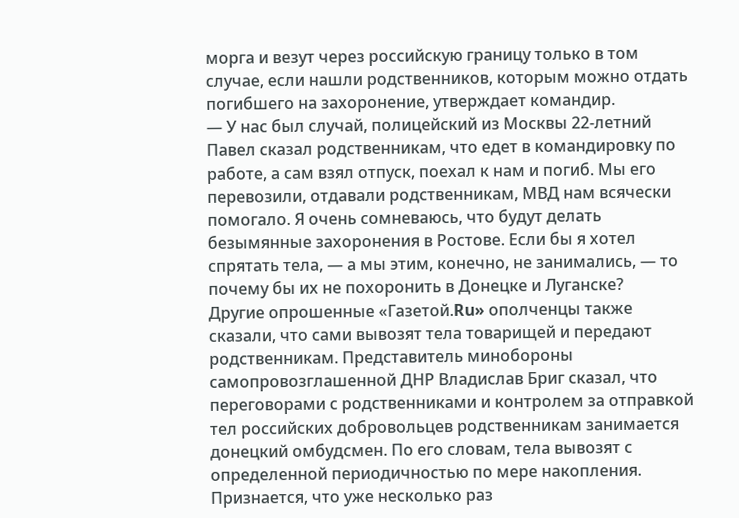морга и везут через российскую границу только в том случае, если нашли родственников, которым можно отдать погибшего на захоронение, утверждает командир.
— У нас был случай, полицейский из Москвы 22-летний Павел сказал родственникам, что едет в командировку по работе, а сам взял отпуск, поехал к нам и погиб. Мы его перевозили, отдавали родственникам, МВД нам всячески помогало. Я очень сомневаюсь, что будут делать безымянные захоронения в Ростове. Если бы я хотел спрятать тела, — а мы этим, конечно, не занимались, — то почему бы их не похоронить в Донецке и Луганске?
Другие опрошенные «Газетой.Ru» ополченцы также сказали, что сами вывозят тела товарищей и передают родственникам. Представитель минобороны самопровозглашенной ДНР Владислав Бриг сказал, что переговорами с родственниками и контролем за отправкой тел российских добровольцев родственникам занимается донецкий омбудсмен. По его словам, тела вывозят с определенной периодичностью по мере накопления.
Признается, что уже несколько раз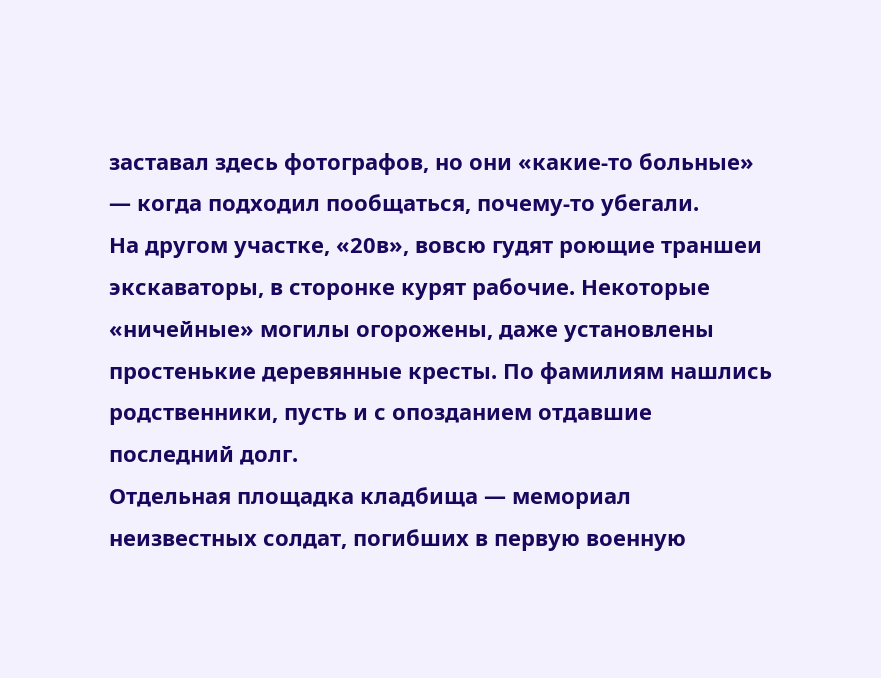заставал здесь фотографов, но они «какие-то больные» — когда подходил пообщаться, почему-то убегали.
На другом участке, «20в», вовсю гудят роющие траншеи экскаваторы, в сторонке курят рабочие. Некоторые «ничейные» могилы огорожены, даже установлены простенькие деревянные кресты. По фамилиям нашлись родственники, пусть и с опозданием отдавшие последний долг.
Отдельная площадка кладбища — мемориал неизвестных солдат, погибших в первую военную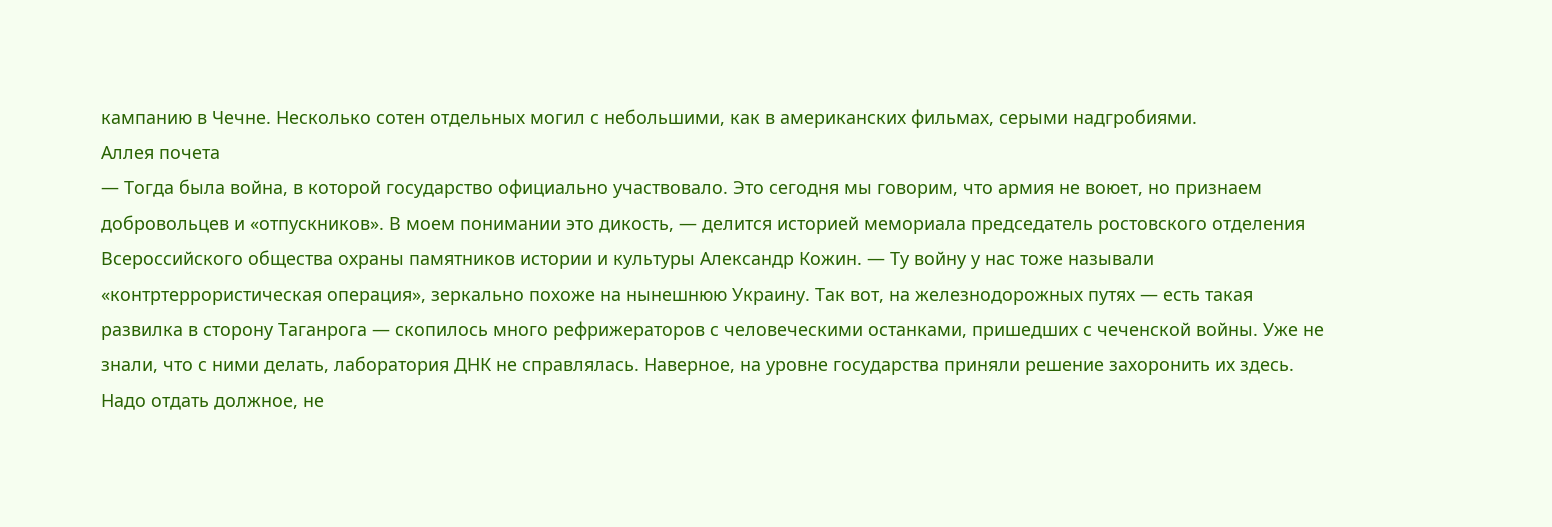кампанию в Чечне. Несколько сотен отдельных могил с небольшими, как в американских фильмах, серыми надгробиями.
Аллея почета
— Тогда была война, в которой государство официально участвовало. Это сегодня мы говорим, что армия не воюет, но признаем добровольцев и «отпускников». В моем понимании это дикость, — делится историей мемориала председатель ростовского отделения Всероссийского общества охраны памятников истории и культуры Александр Кожин. — Ту войну у нас тоже называли «контртеррористическая операция», зеркально похоже на нынешнюю Украину. Так вот, на железнодорожных путях — есть такая развилка в сторону Таганрога — скопилось много рефрижераторов с человеческими останками, пришедших с чеченской войны. Уже не знали, что с ними делать, лаборатория ДНК не справлялась. Наверное, на уровне государства приняли решение захоронить их здесь. Надо отдать должное, не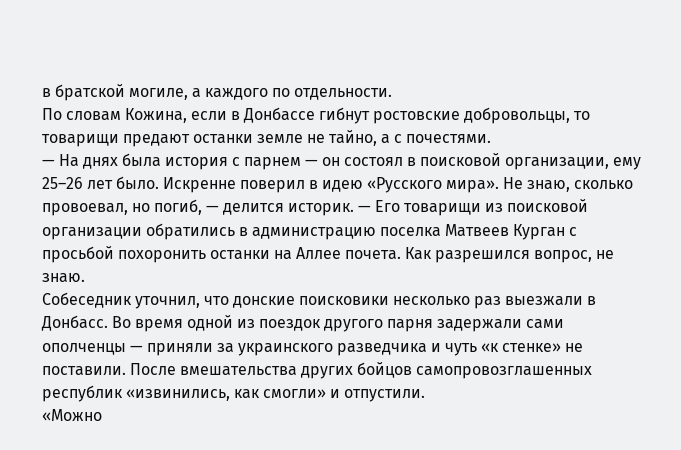в братской могиле, а каждого по отдельности.
По словам Кожина, если в Донбассе гибнут ростовские добровольцы, то товарищи предают останки земле не тайно, а с почестями.
— На днях была история с парнем — он состоял в поисковой организации, ему 25–26 лет было. Искренне поверил в идею «Русского мира». Не знаю, сколько провоевал, но погиб, — делится историк. — Его товарищи из поисковой организации обратились в администрацию поселка Матвеев Курган с просьбой похоронить останки на Аллее почета. Как разрешился вопрос, не знаю.
Собеседник уточнил, что донские поисковики несколько раз выезжали в Донбасс. Во время одной из поездок другого парня задержали сами ополченцы — приняли за украинского разведчика и чуть «к стенке» не поставили. После вмешательства других бойцов самопровозглашенных республик «извинились, как смогли» и отпустили.
«Можно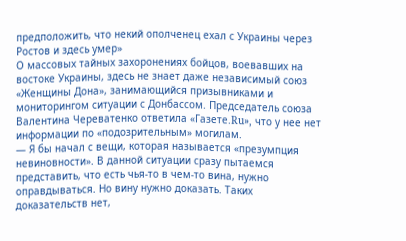предположить, что некий ополченец ехал с Украины через Ростов и здесь умер»
О массовых тайных захоронениях бойцов, воевавших на востоке Украины, здесь не знает даже независимый союз «Женщины Дона», занимающийся призывниками и мониторингом ситуации с Донбассом. Председатель союза Валентина Череватенко ответила «Газете.Ru», что у нее нет информации по «подозрительным» могилам.
— Я бы начал с вещи, которая называется «презумпция невиновности». В данной ситуации сразу пытаемся представить, что есть чья-то в чем-то вина, нужно оправдываться. Но вину нужно доказать. Таких доказательств нет,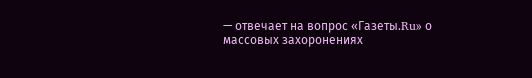— отвечает на вопрос «Газеты.Ru» о массовых захоронениях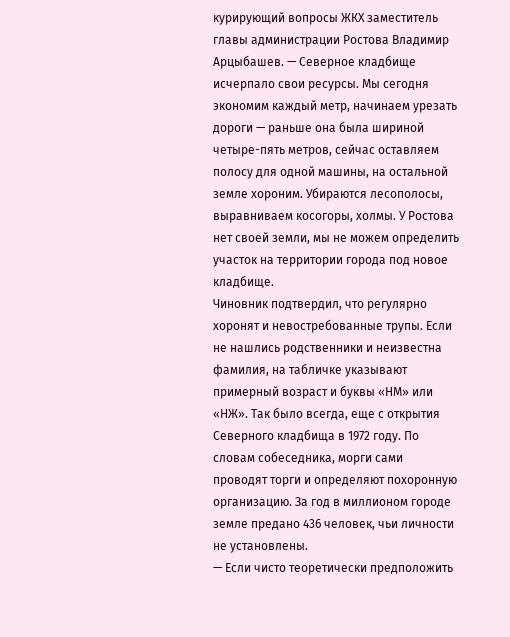курирующий вопросы ЖКХ заместитель главы администрации Ростова Владимир Арцыбашев. — Северное кладбище исчерпало свои ресурсы. Мы сегодня экономим каждый метр, начинаем урезать дороги — раньше она была шириной четыре-пять метров, сейчас оставляем полосу для одной машины, на остальной земле хороним. Убираются лесополосы, выравниваем косогоры, холмы. У Ростова нет своей земли, мы не можем определить участок на территории города под новое кладбище.
Чиновник подтвердил, что регулярно хоронят и невостребованные трупы. Если не нашлись родственники и неизвестна фамилия, на табличке указывают примерный возраст и буквы «НМ» или «НЖ». Так было всегда, еще с открытия Северного кладбища в 1972 году. По словам собеседника, морги сами проводят торги и определяют похоронную организацию. За год в миллионом городе земле предано 436 человек, чьи личности не установлены.
— Если чисто теоретически предположить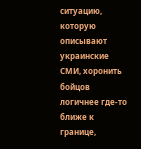ситуацию, которую описывают украинские СМИ, хоронить бойцов логичнее где-то ближе к границе,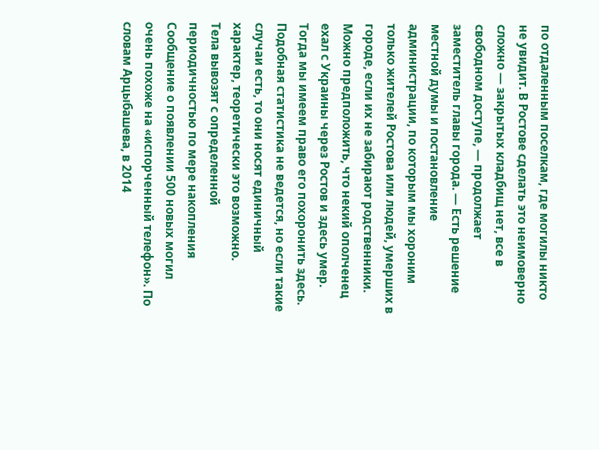по отдаленным поселкам, где могилы никто не увидит. В Ростове сделать это неимоверно сложно — закрытых кладбищ нет, все в свободном доступе, — продолжает заместитель главы города. — Есть решение местной думы и постановление администрации, по которым мы хороним только жителей Ростова или людей, умерших в городе, если их не забирают родственники. Можно предположить, что некий ополченец ехал с Украины через Ростов и здесь умер. Тогда мы имеем право его похоронить здесь. Подобная статистика не ведется, но если такие случаи есть, то они носят единичный характер, теоретически это возможно.
Тела вывозят с определенной периодичностью по мере накопления
Сообщение о появлении 500 новых могил очень похоже на «испорченный телефон». По словам Арцыбашева, в 2014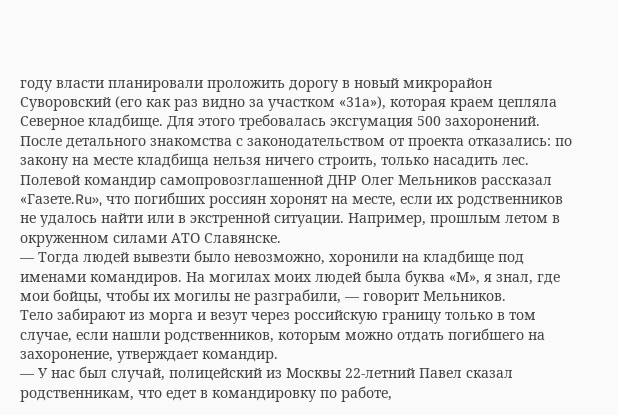году власти планировали проложить дорогу в новый микрорайон Суворовский (его как раз видно за участком «31а»), которая краем цепляла Северное кладбище. Для этого требовалась эксгумация 500 захоронений. После детального знакомства с законодательством от проекта отказались: по закону на месте кладбища нельзя ничего строить, только насадить лес.
Полевой командир самопровозглашенной ДНР Олег Мельников рассказал «Газете.Ru», что погибших россиян хоронят на месте, если их родственников не удалось найти или в экстренной ситуации. Например, прошлым летом в окруженном силами АТО Славянске.
— Тогда людей вывезти было невозможно, хоронили на кладбище под именами командиров. На могилах моих людей была буква «М», я знал, где мои бойцы, чтобы их могилы не разграбили, — говорит Мельников.
Тело забирают из морга и везут через российскую границу только в том случае, если нашли родственников, которым можно отдать погибшего на захоронение, утверждает командир.
— У нас был случай, полицейский из Москвы 22-летний Павел сказал родственникам, что едет в командировку по работе,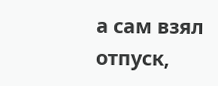а сам взял отпуск,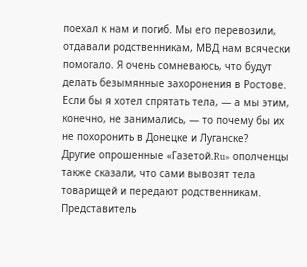поехал к нам и погиб. Мы его перевозили, отдавали родственникам, МВД нам всячески помогало. Я очень сомневаюсь, что будут делать безымянные захоронения в Ростове. Если бы я хотел спрятать тела, — а мы этим, конечно, не занимались, — то почему бы их не похоронить в Донецке и Луганске?
Другие опрошенные «Газетой.Ru» ополченцы также сказали, что сами вывозят тела товарищей и передают родственникам. Представитель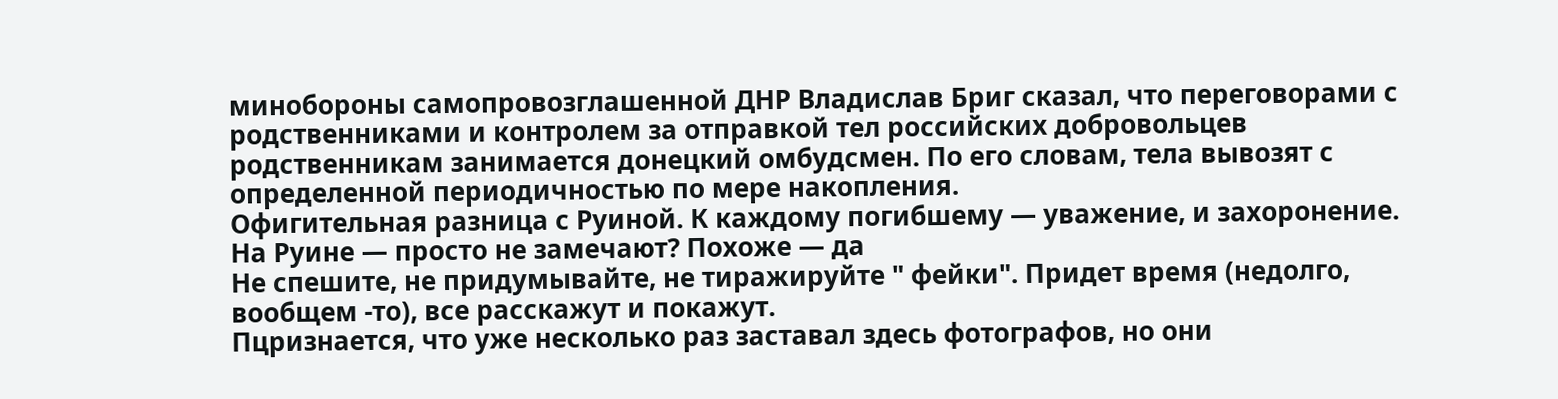минобороны самопровозглашенной ДНР Владислав Бриг сказал, что переговорами с родственниками и контролем за отправкой тел российских добровольцев родственникам занимается донецкий омбудсмен. По его словам, тела вывозят с определенной периодичностью по мере накопления.
Офигительная разница с Руиной. К каждому погибшему — уважение, и захоронение. На Руине — просто не замечают? Похоже — да
Не спешите, не придумывайте, не тиражируйте " фейки". Придет время (недолго, вообщем -то), все расскажут и покажут.
Пцризнается, что уже несколько раз заставал здесь фотографов, но они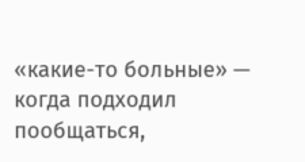«какие-то больные» — когда подходил пообщаться,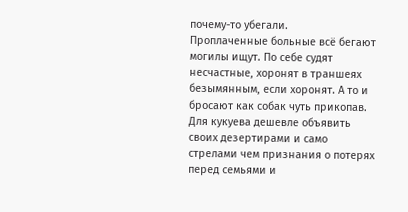почему-то убегали.
Проплаченные больные всё бегают могилы ищут. По себе судят несчастные, хоронят в траншеях безымянным, если хоронят. А то и бросают как собак чуть прикопав. Для кукуева дешевле объявить своих дезертирами и само стрелами чем признания о потерях перед семьями и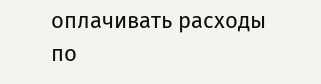оплачивать расходы по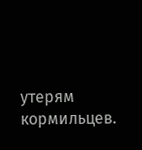утерям кормильцев.